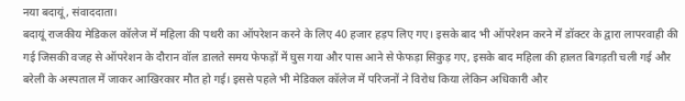नया बदायूं, संवाददाता।
बदायूं राजकीय मेडिकल कॉलेज में महिला की पथरी का ऑपरेशन करने के लिए 40 हजार हड़प लिए गए। इसके बाद भी ऑपरेशन करने में डॉक्टर के द्वारा लापरवाही की गई जिसकी वजह से ऑपरेशन के दौरान वॉल डालते समय फेफड़ों में घुस गया और पास आने से फेफड़ा सिकुड़ गए, इसके बाद महिला की हालत बिगड़ती चली गई और बरेली के अस्पताल में जाकर आखिरकार मौत हो गई। इससे पहले भी मेडिकल कॉलेज में परिजनों ने विरोध किया लेकिन अधिकारी और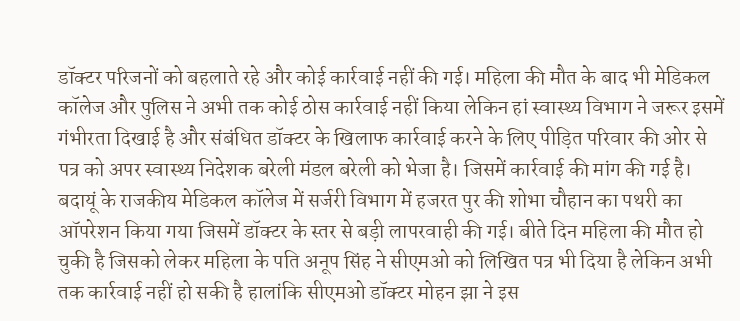डॉक्टर परिजनों को बहलाते रहे और कोई कार्रवाई नहीं की गई। महिला की मौत के बाद भी मेडिकल कॉलेज और पुलिस ने अभी तक कोई ठोस कार्रवाई नहीं किया लेकिन हां स्वास्थ्य विभाग ने जरूर इसमें गंभीरता दिखाई है और संबंधित डॉक्टर के खिलाफ कार्रवाई करने के लिए पीड़ित परिवार की ओर से पत्र को अपर स्वास्थ्य निदेशक बरेली मंडल बरेली को भेजा है। जिसमें कार्रवाई की मांग की गई है।
बदायूं के राजकीय मेडिकल कॉलेज में सर्जरी विभाग में हजरत पुर की शोभा चौहान का पथरी का ऑपरेशन किया गया जिसमें डॉक्टर के स्तर से बड़ी लापरवाही की गई। बीते दिन महिला की मौत हो चुकी है जिसको लेकर महिला के पति अनूप सिंह ने सीएमओ को लिखित पत्र भी दिया है लेकिन अभी तक कार्रवाई नहीं हो सकी है हालांकि सीएमओ डॉक्टर मोहन झा ने इस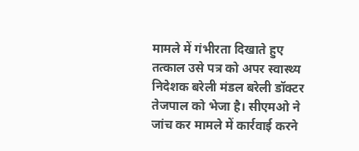मामले में गंभीरता दिखाते हुए तत्काल उसे पत्र को अपर स्वास्थ्य निदेशक बरेली मंडल बरेली डॉक्टर तेजपाल को भेजा है। सीएमओ ने जांच कर मामले में कार्रवाई करने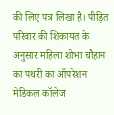की लिए पत्र लिखा है। पीड़ित परिवार की शिकायत के अनुसार महिला शोभा चौहान का पथरी का ऑपरेशन मेडिकल कॉलेज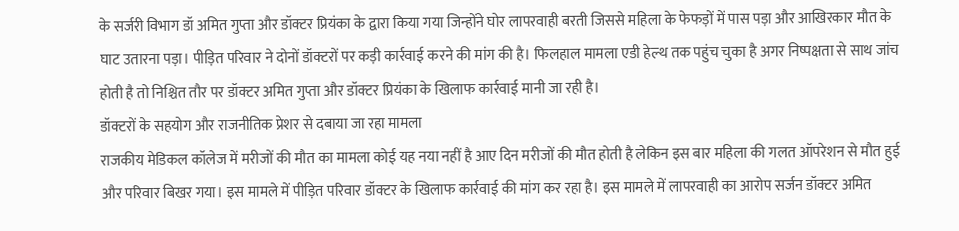के सर्जरी विभाग डॉ अमित गुप्ता और डॉक्टर प्रियंका के द्वारा किया गया जिन्होंने घोर लापरवाही बरती जिससे महिला के फेफड़ों में पास पड़ा और आखिरकार मौत के घाट उतारना पड़ा। पीड़ित परिवार ने दोनों डॉक्टरों पर कड़ी कार्रवाई करने की मांग की है। फिलहाल मामला एडी हेल्थ तक पहुंच चुका है अगर निष्पक्षता से साथ जांच होती है तो निश्चित तौर पर डॉक्टर अमित गुप्ता और डॉक्टर प्रियंका के खिलाफ कार्रवाई मानी जा रही है।
डॉक्टरों के सहयोग और राजनीतिक प्रेशर से दबाया जा रहा मामला
राजकीय मेडिकल कॉलेज में मरीजों की मौत का मामला कोई यह नया नहीं है आए दिन मरीजों की मौत होती है लेकिन इस बार महिला की गलत ऑपरेशन से मौत हुई और परिवार बिखर गया। इस मामले में पीड़ित परिवार डॉक्टर के खिलाफ कार्रवाई की मांग कर रहा है। इस मामले में लापरवाही का आरोप सर्जन डॉक्टर अमित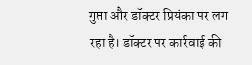गुप्ता और डॉक्टर प्रियंका पर लग रहा है। डॉक्टर पर कार्रवाई की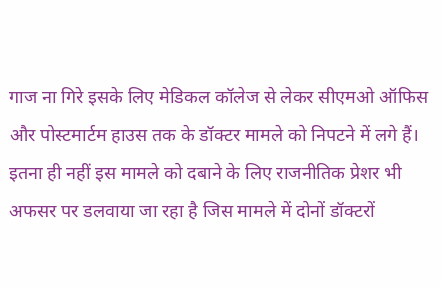गाज ना गिरे इसके लिए मेडिकल कॉलेज से लेकर सीएमओ ऑफिस और पोस्टमार्टम हाउस तक के डॉक्टर मामले को निपटने में लगे हैं। इतना ही नहीं इस मामले को दबाने के लिए राजनीतिक प्रेशर भी अफसर पर डलवाया जा रहा है जिस मामले में दोनों डॉक्टरों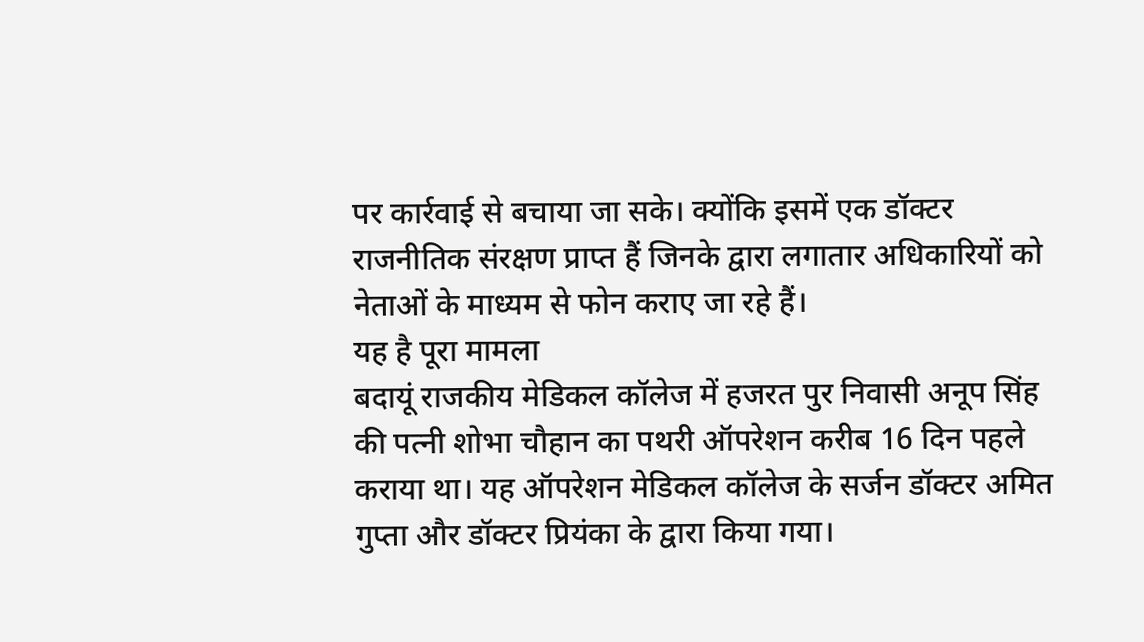पर कार्रवाई से बचाया जा सके। क्योंकि इसमें एक डॉक्टर राजनीतिक संरक्षण प्राप्त हैं जिनके द्वारा लगातार अधिकारियों को नेताओं के माध्यम से फोन कराए जा रहे हैं।
यह है पूरा मामला
बदायूं राजकीय मेडिकल कॉलेज में हजरत पुर निवासी अनूप सिंह की पत्नी शोभा चौहान का पथरी ऑपरेशन करीब 16 दिन पहले कराया था। यह ऑपरेशन मेडिकल कॉलेज के सर्जन डॉक्टर अमित गुप्ता और डॉक्टर प्रियंका के द्वारा किया गया।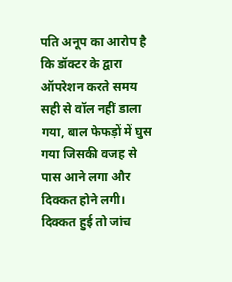पति अनूप का आरोप है कि डॉक्टर के द्वारा ऑपरेशन करते समय सही से वॉल नहीं डाला गया, बाल फेफड़ों में घुस गया जिसकी वजह से पास आने लगा और दिक्कत होने लगी। दिक्कत हुई तो जांच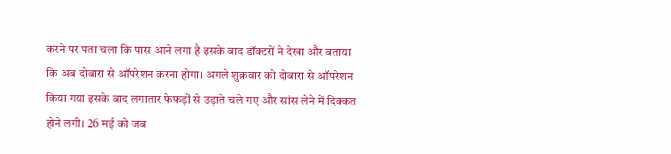करने पर पता चला कि पास आने लगा है इसके बाद डॉक्टरों ने देखा और बताया कि अब दोबारा से ऑपरेशन करना होगा। अगले शुक्रवार को दोबारा से ऑपरेशन किया गया इसके बाद लगातार फेफड़ों से उड़ाते चले गए और सांस लेने में दिक्कत होने लगी। 26 मई को जब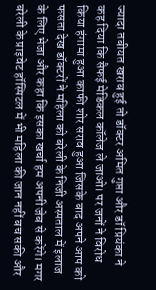ज्यादा तबीयत खराब हुई तो डॉक्टर अमित गुप्ता और डॉ प्रियंका ने कह दिया कि सैफई मेडिकल कॉलेज ले जाओ। पर जनों ने विरोध किया हंगामा हुआ काफी शोर सराव हुआ जिसके बाद अपने आप को फसता देख डॉक्टरों ने महिला को बरेली के निजी अस्पताल में इलाज के लिए भेजा और कहा कि इसका खर्चा हम अपनी जेब से करेंगे। मगर बरेली के प्राइवेट हॉस्पिटल में भी महिला की जान नहीं बच सकी और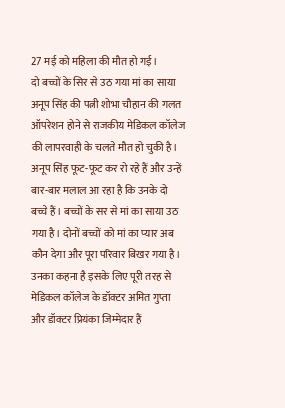27 मई को महिला की मौत हो गई।
दो बच्चों के सिर से उठ गया मां का साया
अनूप सिंह की पत्नी शोभा चौहान की गलत ऑपरेशन होने से राजकीय मेडिकल कॉलेज की लापरवाही के चलते मौत हो चुकी है। अनूप सिंह फूट-फूट कर रो रहे हैं और उन्हें बार-बार मलाल आ रहा है कि उनके दो बच्चे हैं। बच्चों के सर से मां का साया उठ गया है। दोनों बच्चों को मां का प्यार अब कौन देगा और पूरा परिवार बिखर गया है। उनका कहना है इसके लिए पूरी तरह से मेडिकल कॉलेज के डॉक्टर अमित गुप्ता और डॉक्टर प्रियंका जिम्मेदार हैं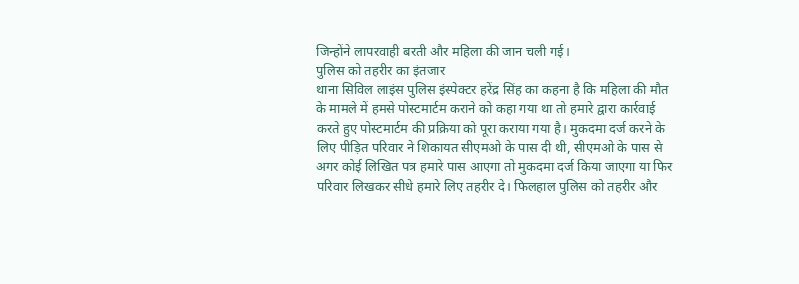जिन्होंने लापरवाही बरती और महिला की जान चली गई।
पुलिस को तहरीर का इंतजार
थाना सिविल लाइंस पुलिस इंस्पेक्टर हरेंद्र सिंह का कहना है कि महिला की मौत के मामले में हमसे पोस्टमार्टम कराने को कहा गया था तो हमारे द्वारा कार्रवाई करते हुए पोस्टमार्टम की प्रक्रिया को पूरा कराया गया है। मुकदमा दर्ज करने के लिए पीड़ित परिवार ने शिकायत सीएमओ के पास दी थी, सीएमओ के पास से अगर कोई लिखित पत्र हमारे पास आएगा तो मुकदमा दर्ज किया जाएगा या फिर परिवार लिखकर सीधे हमारे लिए तहरीर दे। फिलहाल पुलिस को तहरीर और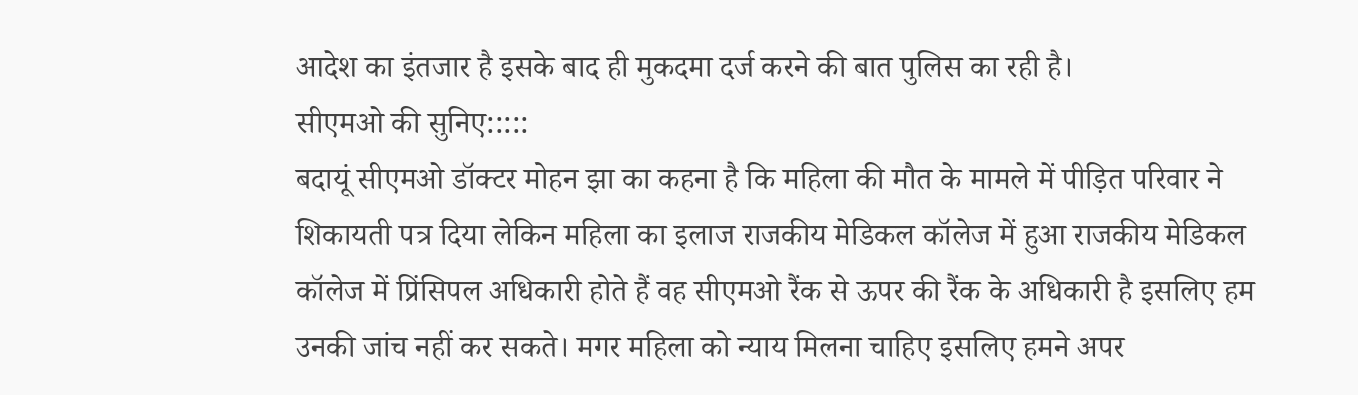आदेश का इंतजार है इसके बाद ही मुकदमा दर्ज करने की बात पुलिस का रही है।
सीएमओ की सुनिए:::::
बदायूं सीएमओ डॉक्टर मोहन झा का कहना है कि महिला की मौत के मामले में पीड़ित परिवार ने शिकायती पत्र दिया लेकिन महिला का इलाज राजकीय मेडिकल कॉलेज में हुआ राजकीय मेडिकल कॉलेज में प्रिंसिपल अधिकारी होते हैं वह सीएमओ रैंक से ऊपर की रैंक के अधिकारी है इसलिए हम उनकी जांच नहीं कर सकते। मगर महिला को न्याय मिलना चाहिए इसलिए हमने अपर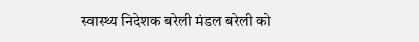स्वास्थ्य निदेशक बरेली मंडल बरेली को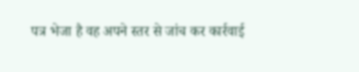पत्र भेजा है वह अपने स्तर से जांच कर कार्रवाई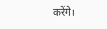करेंगे।